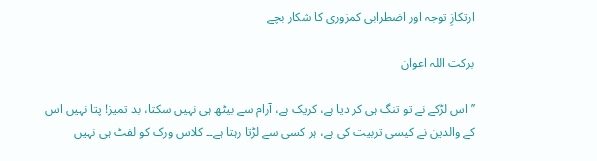ارتکازِ توجہ اور اضطرابی کمزوری کا شکار بچے

برکت اللہ اعوان

’’اس لڑکے نے تو تنگ ہی کر دیا ہے، کریک ہے، آرام سے بیٹھ ہی نہیں سکتا، بد تمیز! پتا نہیں اس کے والدین نے کیسی تربیت کی ہے، ہر کسی سے لڑتا رہتا ہے۔۔ کلاس ورک کو لفٹ ہی نہیں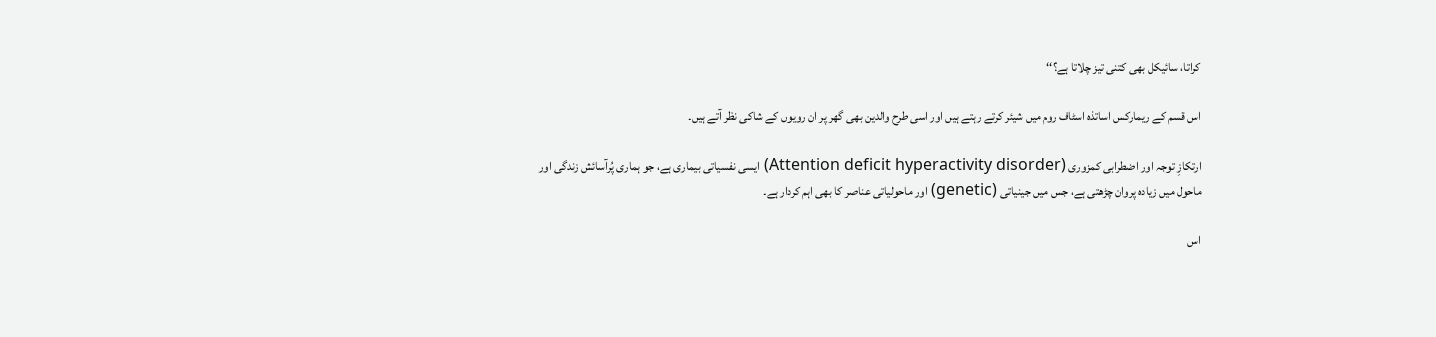کراتا، سائیکل بھی کتنی تیز چلاتا ہے؟‘‘

اس قسم کے ریمارکس اساتذہ اسٹاف روم میں شیئر کرتے رہتے ہیں اور اسی طرح والدین بھی گھر پر ان رویوں کے شاکی نظر آتے ہیں۔

ارتکازِ توجہ اور اضطرابی کمزوری (Attention deficit hyperactivity disorder) ایسی نفسیاتی بیماری ہے، جو ہماری پُرآسائش زندگی اور ماحول میں زیادہ پروان چڑھتی ہے، جس میں جینیاتی (genetic) اور ماحولیاتی عناصر کا بھی اہم کردار ہے۔

اس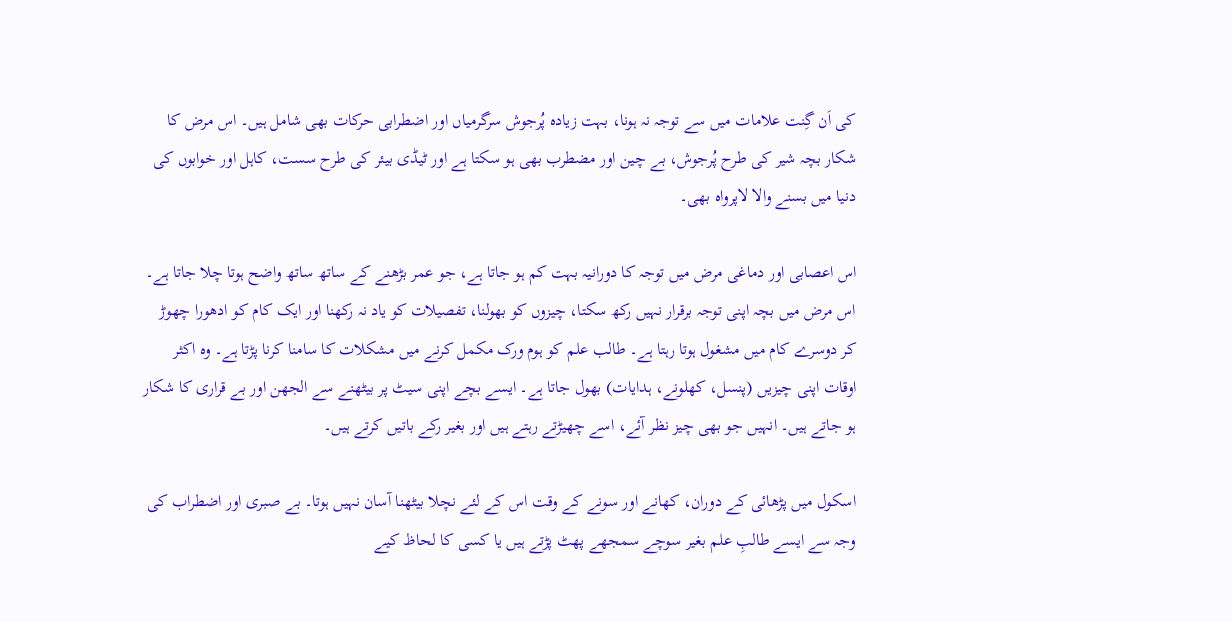کی اَن گِنت علامات میں سے توجہ نہ ہونا، بہت زیادہ پُرجوش سرگرمیاں اور اضطرابی حرکات بھی شامل ہیں۔ اس مرض کا شکار بچہ شیر کی طرح پُرجوش، بے چین اور مضطرب بھی ہو سکتا ہے اور ٹیڈی بیئر کی طرح سست، کاہل اور خوابوں کی دنیا میں بسنے والا لاپرواہ بھی۔

اس اعصابی اور دماغی مرض میں توجہ کا دورانیہ بہت کم ہو جاتا ہے، جو عمر بڑھنے کے ساتھ ساتھ واضح ہوتا چلا جاتا ہے۔ اس مرض میں بچہ اپنی توجہ برقرار نہیں رکھ سکتا، چیزوں کو بھولنا، تفصیلات کو یاد نہ رکھنا اور ایک کام کو ادھورا چھوڑ کر دوسرے کام میں مشغول ہوتا رہتا ہے۔ طالب علم کو ہوم ورک مکمل کرنے میں مشکلات کا سامنا کرنا پڑتا ہے۔ وہ اکثر اوقات اپنی چیزیں (پنسل، کھلونے، ہدایات) بھول جاتا ہے۔ ایسے بچے اپنی سیٹ پر بیٹھنے سے الجھن اور بے قراری کا شکار ہو جاتے ہیں۔ انہیں جو بھی چیز نظر آئے، اسے چھیڑتے رہتے ہیں اور بغیر رکے باتیں کرتے ہیں۔

اسکول میں پڑھائی کے دوران، کھانے اور سونے کے وقت اس کے لئے نچلا بیٹھنا آسان نہیں ہوتا۔ بے صبری اور اضطراب کی وجہ سے ایسے طالبِ علم بغیر سوچے سمجھے پھٹ پڑتے ہیں یا کسی کا لحاظ کیے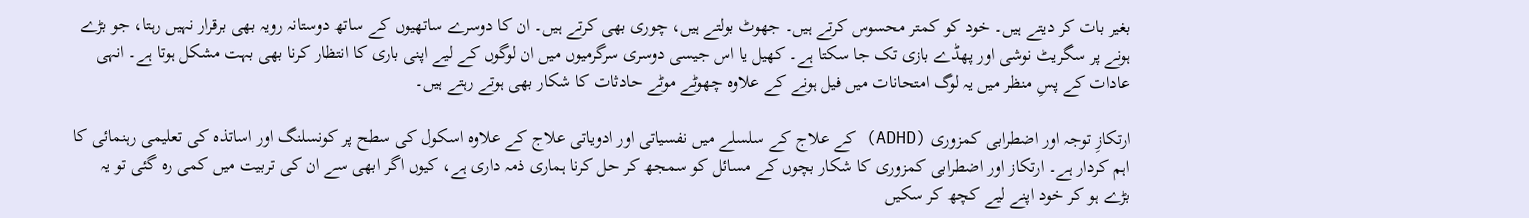بغیر بات کر دیتے ہیں۔ خود کو کمتر محسوس کرتے ہیں۔ جھوٹ بولتے ہیں، چوری بھی کرتے ہیں۔ ان کا دوسرے ساتھیوں کے ساتھ دوستانہ رویہ بھی برقرار نہیں رہتا، جو بڑے ہونے پر سگریٹ نوشی اور پھڈے بازی تک جا سکتا ہے۔ کھیل یا اس جیسی دوسری سرگرمیوں میں ان لوگوں کے لیے اپنی باری کا انتظار کرنا بھی بہت مشکل ہوتا ہے۔ انہی عادات کے پسِ منظر میں یہ لوگ امتحانات میں فیل ہونے کے علاوہ چھوٹے موٹے حادثات کا شکار بھی ہوتے رہتے ہیں۔

ارتکازِ توجہ اور اضطرابی کمزوری (ADHD) کے علاج کے سلسلے میں نفسیاتی اور ادویاتی علاج کے علاوہ اسکول کی سطح پر کونسلنگ اور اساتذہ کی تعلیمی رہنمائی کا اہم کردار ہے۔ ارتکاز اور اضطرابی کمزوری کا شکار بچوں کے مسائل کو سمجھ کر حل کرنا ہماری ذمہ داری ہے، کیوں اگر ابھی سے ان کی تربیت میں کمی رہ گئی تو یہ بڑے ہو کر خود اپنے لیے کچھ کر سکیں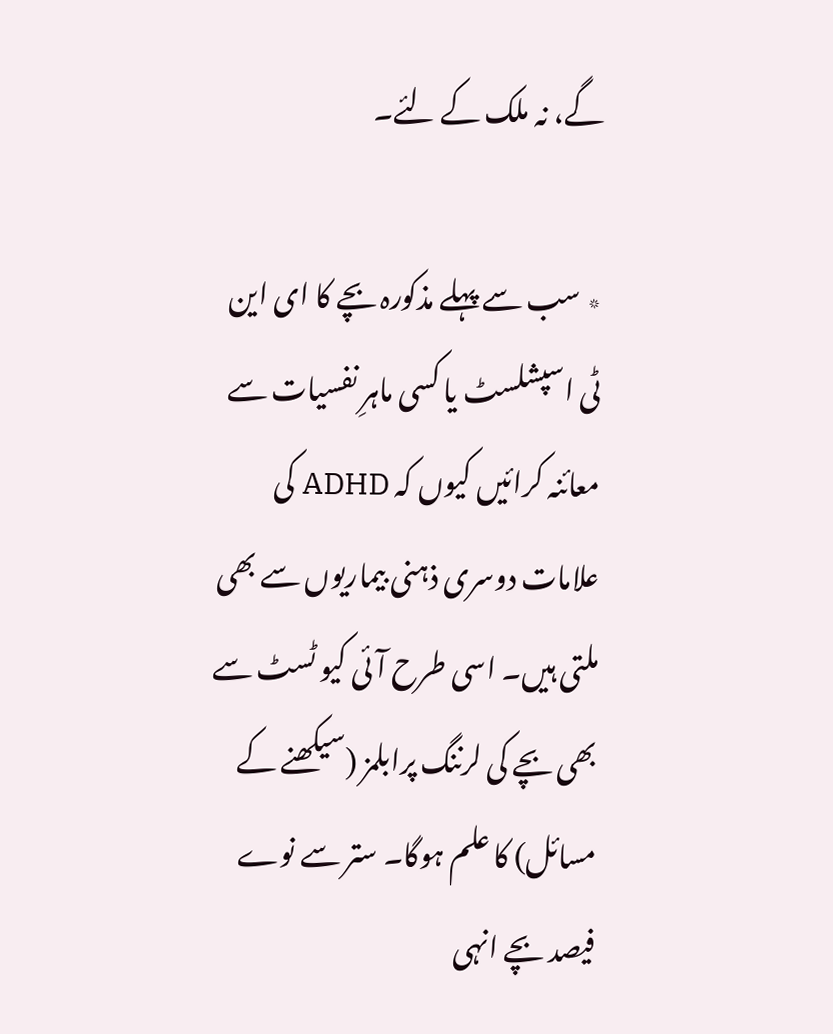گے، نہ ملک کے لئے۔

٭ سب سے پہلے مذکورہ بچے کا ای این ٹی اسپشلسٹ یا کسی ماہرِ نفسیات سے معائنہ کرائیں کیوں کہ ADHD کی علامات دوسری ذہنی بیماریوں سے بھی ملتی ہیں۔ اسی طرح آئی کیو ٹسٹ سے بھی بچے کی لرننگ پرابلمز (سیکھنے کے مسائل) کا علم ہوگا۔ ستر سے نوے فیصد بچے انہی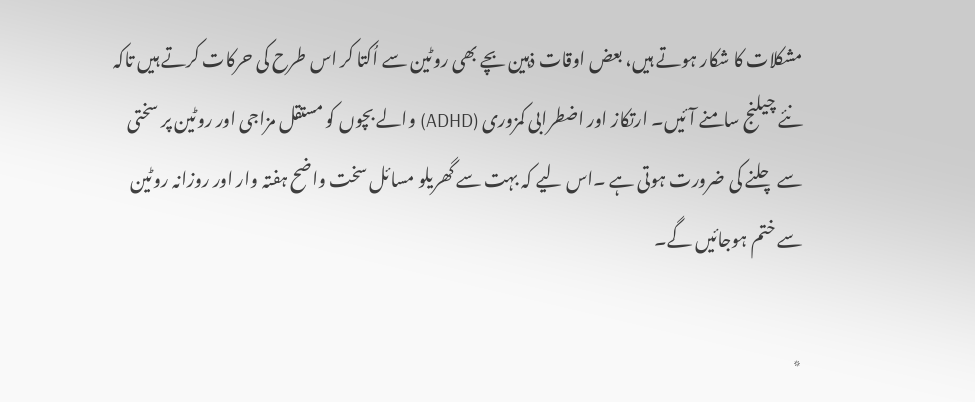مشکلات کا شکار ہوتے ہیں، بعض اوقات ذہین بچے بھی روٹین سے اُکتا کر اس طرح کی حرکات کرتے ہیں تاکہ نئے چیلنج سامنے آئیں۔ ارتکاز اور اضطرابی کمزوری (ADHD) والے بچوں کو مستقل مزاجی اور روٹین پر سختی سے چلنے کی ضرورت ہوتی ہے ۔اس لیے کہ بہت سے گھریلو مسائل سخت واضح ہفتہ وار اور روزانہ روٹین سے ختم ہوجائیں گے۔

٭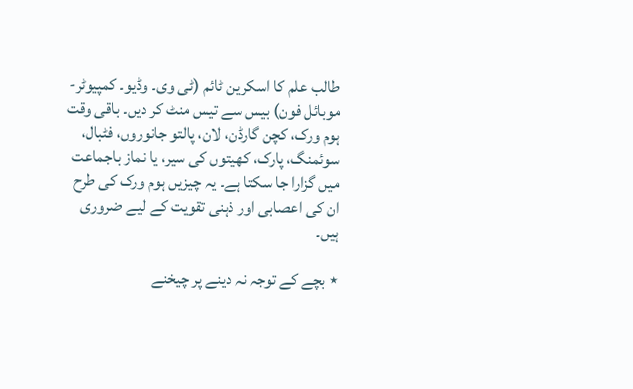طالب علم کا اسکرین ٹائم (ٹی وی۔ وڈیو۔ کمپیوٹر- موبائل فون) بیس سے تیس منٹ کر دیں۔ باقی وقت ہوم ورک، کچن گارڈن، لان، پالتو جانوروں، فٹبال، سوئمنگ، پارک، کھیتوں کی سیر، یا نماز باجماعت میں گزارا جا سکتا ہے۔ یہ چیزیں ہوم ورک کی طرح ان کی اعصابی اور ذہنی تقویت کے لیے ضروری ہیں۔

٭ بچے کے توجہ نہ دینے پر چیخنے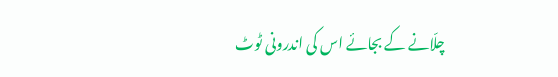چلّانے کے بجائے اس کی اندرونی ٹوٹ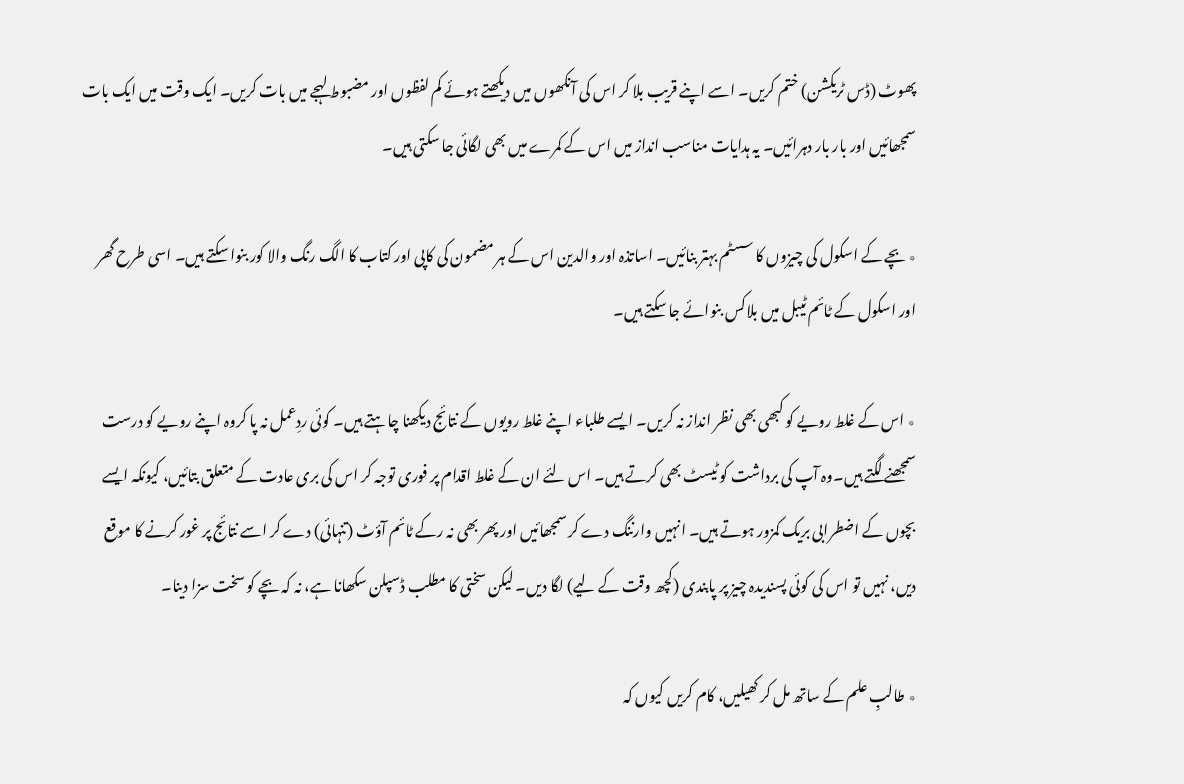پھوٹ (ڈس ٹریکشن) ختم کریں۔ اسے اپنے قریب بلا کر اس کی آنکھوں میں دیکھتے ہوئے کم لفظوں اور مضبوط لہجے میں بات کریں۔ ایک وقت میں ایک بات سمجھائیں اور بار بار دہرائیں۔ یہ ہدایات مناسب انداز میں اس کے کمرے میں بھی لگائی جا سکتی ہیں۔

٭ بچے کے اسکول کی چیزوں کا سسٹم بہتر بنائیں۔ اساتذہ اور والدین اس کے ہر مضمون کی کاپی اور کتاب کا الگ رنگ والا کور بنوا سکتے ہیں۔ اسی طرح گھر اور اسکول کے ٹائم ٹیبل میں بلاکس بنوائے جا سکتے ہیں۔

٭ اس کے غلط رویے کو کبھی بھی نظر انداز نہ کریں۔ ایسے طلباء اپنے غلط رویوں کے نتائج دیکھنا چاہتے ہیں۔ کوئی ردِعمل نہ پا کروہ اپنے رویے کو درست سمجھنے لگتے ہیں۔وہ آپ کی برداشت کو ٹیسٹ بھی کرتے ہیں۔ اس لئے ان کے غلط اقدام پر فوری توجہ کر اس کی بری عادت کے متعلق بتائیں، کیونکہ ایسے بچوں کے اضطرابی بریک کمزور ہوتے ہیں۔ انہیں وارننگ دے کر سمجھائیں اور پھر بھی نہ رکے ٹائم آؤٹ (تنہائی) دے کر اسے نتائج پر غور کرنے کا موقع دیں، نہیں تو اس کی کوئی پسندیدہ چیز پر پابندی (کچھ وقت کے لیے) لگا دیں۔ لیکن سختی کا مطلب ڈسپلن سکھانا ہے، نہ کہ بچے کو سخت سزا دینا۔

٭ طالبِ علم کے ساتھ مل کر کھیلیں، کام کریں کیوں کہ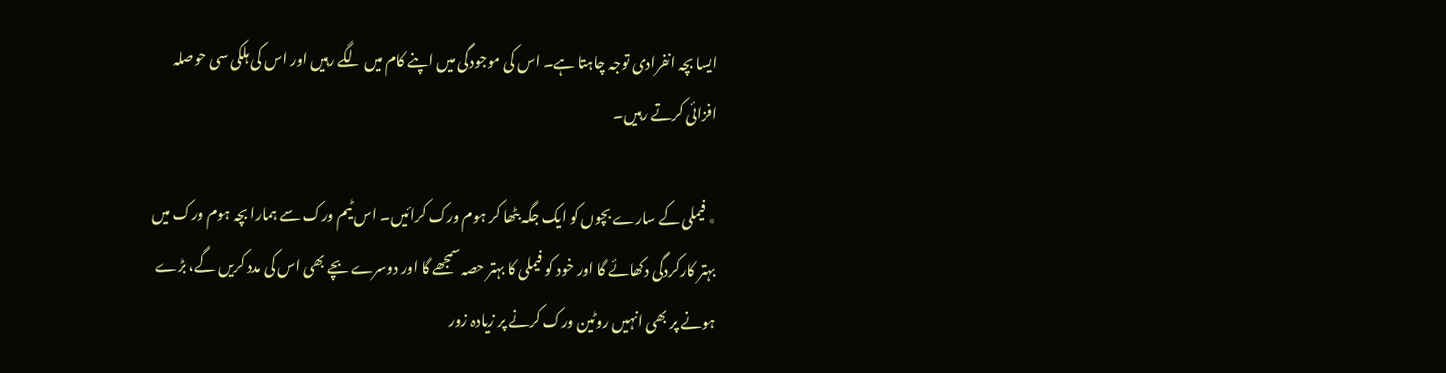ایسا بچہ انفرادی توجہ چاہتا ہے۔ اس کی موجودگی میں اپنے کام میں لگے رہیں اور اس کی ہلکی سی حوصلہ افزائی کرتے رہیں۔

٭ فیملی کے سارے بچوں کو ایک جگہ بٹھا کر ہوم ورک کرائیں۔ اس ٹیم ورک سے ہمارا بچہ ہوم ورک میں بہتر کارکردگی دکھائے گا اور خود کو فیملی کا بہتر حصہ سمجھے گا اور دوسرے بچے بھی اس کی مدد کریں گے، بڑے ہونے پر بھی انہیں روٹین ورک کرنے پر زیادہ زور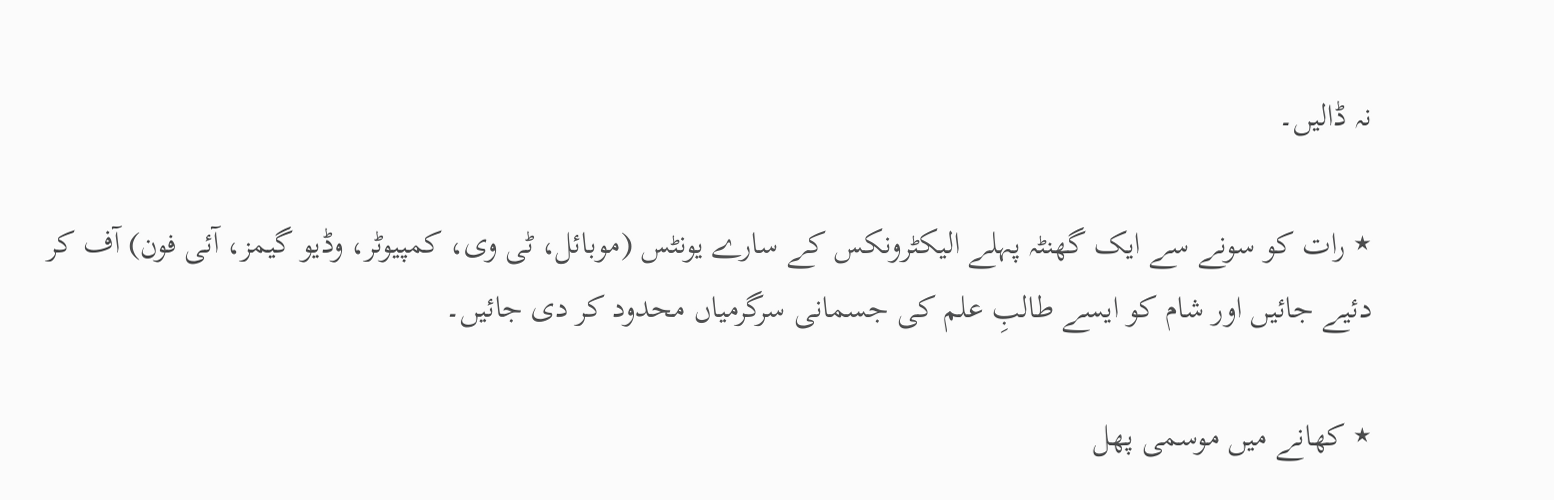نہ ڈالیں۔

٭ رات کو سونے سے ایک گھنٹہ پہلے الیکٹرونکس کے سارے یونٹس (موبائل، ٹی وی، کمپیوٹر، وڈیو گیمز، آئی فون) آف کر دئیے جائیں اور شام کو ایسے طالبِ علم کی جسمانی سرگرمیاں محدود کر دی جائیں۔

٭ کھانے میں موسمی پھل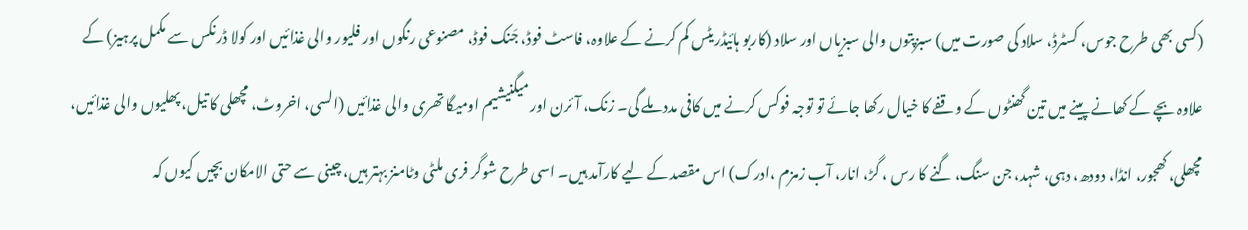(کسی بھی طرح جوس، کسٹرڈ، سلاد کی صورت میں) سبزپتوں والی سبزیاں اور سلاد (کاربو ہائیڈریٹس کم کرنے کے علاوہ، فاسٹ فوڈ، جَنک فوڈ، مصنوعی رنگوں اور فلیور والی غذائیں اور کولا ڈرنکس سے مکمل پرہیز) کے علاوہ بچے کے کھانے پینے میں تین گھنٹوں کے وقفے کا خیال رکھا جائے تو توجہ فوکس کرنے میں کافی مدد ملے گی۔ زنک، آئرن اور میگنیشیم اومیگا تھری والی غذائیں (السی، اخروٹ، مچھلی کا تیل، پھلیوں والی غذائیں، مچھلی، کھجور، انڈا، دودھ، دہی، شہد، جن سنگ، گنے کا رس ، گڑ، انار، آب زمزم ،ادرک) اس مقصد کے لیے کارآمد ہیں۔ اسی طرح شوگر فری ملٹی وٹامنز بہتر ہیں، چینی سے حتی الامکان بچیں کیوں کہ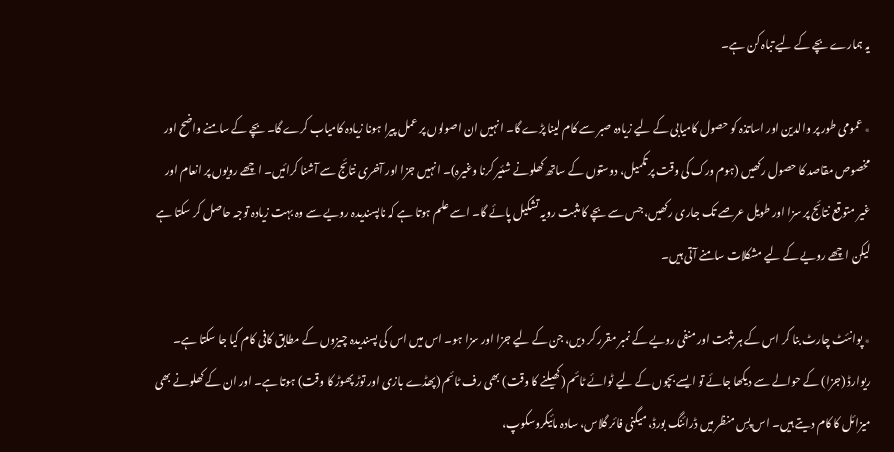یہ ہمارے بچے کے لیے تباہ کن ہے۔

٭ عمومی طور پر والدین اور اساتذہ کو حصول کامیابی کے لیے زیادہ صبر سے کام لینا پڑے گا۔ انہیں ان اصولوں پر عمل پیرا ہونا زیادہ کامیاب کرے گا۔ بچے کے سامنے واضح اور مخصوص مقاصد کا حصول رکھیں (ہوم ورک کی وقت پر تکمیل، دوستوں کے ساتھ کھلونے شئیر کرنا وغیرہ)۔ انہیں جزا اور آخری نتائج سے آشنا کرائیں۔ اچھے رویوں پر انعام اور غیر متوقع نتائج پر سزا اور طویل عرصے تک جاری رکھیں، جس سے بچے کا مثبت رویہ تشکیل پائے گا۔ اسے علم ہوتا ہے کہ ناپسندیدہ رویے سے وہ بہت زیادہ توجہ حاصل کر سکتا ہے لیکن اچھے رویے کے لیے مشکلات سامنے آتی ہیں۔

٭ پوانئٹ چارٹ بنا کر اس کے ہر مثبت اور منفی رویے کے نمبر مقرر کر دیں، جن کے لیے جزا اور سزا ہو۔ اس میں اس کی پسندیدہ چیزوں کے مطابق کافی کام کیا جا سکتا ہے۔ ریوارڈ (جزا) کے حوالے سے دیکھا جائے تو ایسے بچوں کے لیے ٹوائے ٹائم (کھیلنے کا وقت) بھی رف ٹائم (پھڈے بازی اور توڑ پھوڑ کا وقت) ہوتا ہے۔ اور ان کے کھلونے بھی میزائل کا کام دیتے ہیں۔ اس پسِ منظر میں ڈرائنگ بورڈ، میگنی فائر گلاس، سادہ مائیکروسکوپ،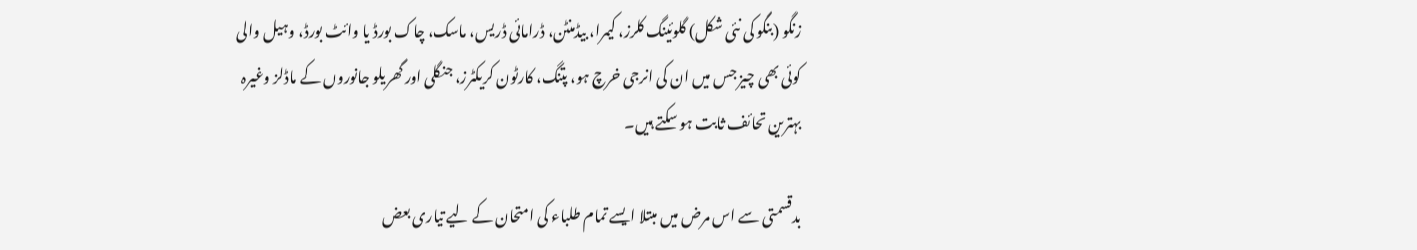زنگو (بنگو کی نئی شکل) گلوئینگ کلرز، کیمرا، بیڈمنٹن، ڈرامائی ڈریس، ماسک، چاک بورڈ یا وائٹ بورڈ، وہیل والی کوئی بھی چیز جس میں ان کی انرجی خرچ ہو، پتنگ، کارٹون کریکٹرز، جنگلی اور گھریلو جانوروں کے ماڈلز وغیرہ بہترین تحائف ثابت ہو سکتے ہیں۔

بدقسمتی سے اس مرض میں مبتلا ایسے تمام طلباء کی امتحان کے لیے تیاری بعض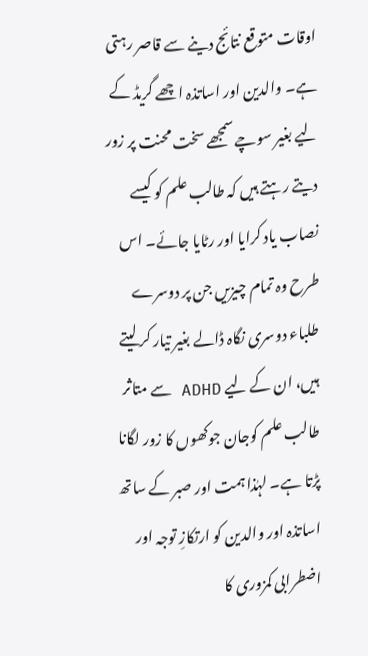اوقات متوقع نتائج دینے سے قاصر رہتی ہے۔ والدین اور اساتذہ اچھے گریڈ کے لیے بغیر سوچے سمجھے سخت محنت پر زور دیتے رہتے ہیں کہ طالب علم کو کیسے نصاب یاد کرایا اور رٹایا جائے۔ اس طرح وہ تمام چیزیں جن پر دوسرے طلباء دوسری نگاہ ڈالے بغیر تیار کر لیتے ہیں، ان کے لیے ADHD سے متاثر طالب علم کوجان جوکھوں کا زور لگانا پڑتا ہے۔ لہٰذا ہمت اور صبر کے ساتھ اساتذہ اور والدین کو ارتکازِ توجہ اور اضطرابی کمزوری کا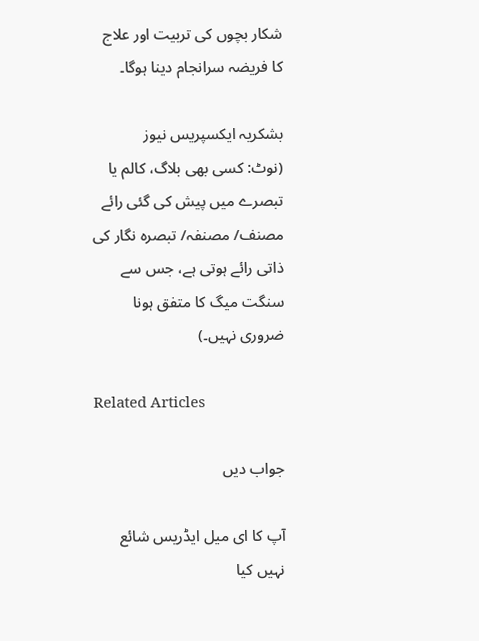شکار بچوں کی تربیت اور علاج کا فریضہ سرانجام دینا ہوگا۔

بشکریہ ایکسپریس نیوز
(نوٹ: کسی بھی بلاگ، کالم یا تبصرے میں پیش کی گئی رائے مصنف/ مصنفہ/ تبصرہ نگار کی ذاتی رائے ہوتی ہے، جس سے سنگت میگ کا متفق ہونا ضروری نہیں۔)

Related Articles

جواب دیں

آپ کا ای میل ایڈریس شائع نہیں کیا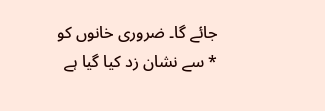جائے گا۔ ضروری خانوں کو * سے نشان زد کیا گیا ہے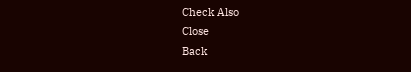Check Also
Close
Back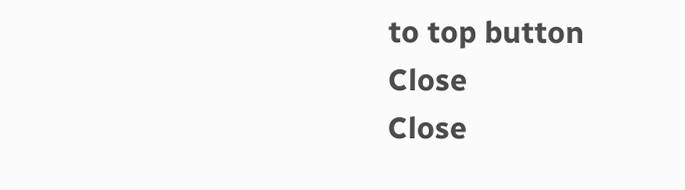to top button
Close
Close